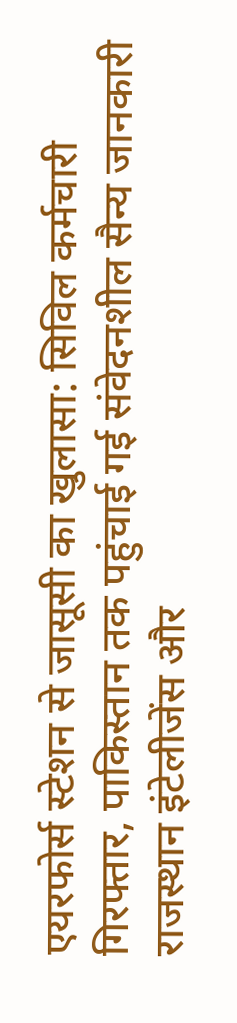एयरफोर्स स्टेशन से जासूसी का खुलासा: सिविल कर्मचारी गिरफ्तार, पाकिस्तान तक पहुंचाई गई संवेदनशील सैन्य जानकारी
राजस्थान इंटेलीजेंस और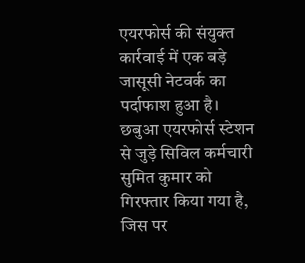एयरफोर्स की संयुक्त कार्रवाई में एक बड़े जासूसी नेटवर्क का पर्दाफाश हुआ है। छबुआ एयरफोर्स स्टेशन से जुड़े सिविल कर्मचारी सुमित कुमार को गिरफ्तार किया गया है, जिस पर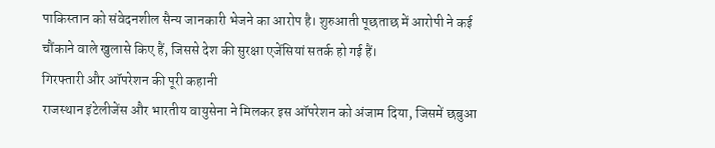पाकिस्तान को संवेदनशील सैन्य जानकारी भेजने का आरोप है। शुरुआती पूछताछ में आरोपी ने कई चौंकाने वाले खुलासे किए हैं, जिससे देश की सुरक्षा एजेंसियां सतर्क हो गई हैं।
गिरफ्तारी और ऑपरेशन की पूरी कहानी
राजस्थान इंटेलीजेंस और भारतीय वायुसेना ने मिलकर इस ऑपरेशन को अंजाम दिया, जिसमें छबुआ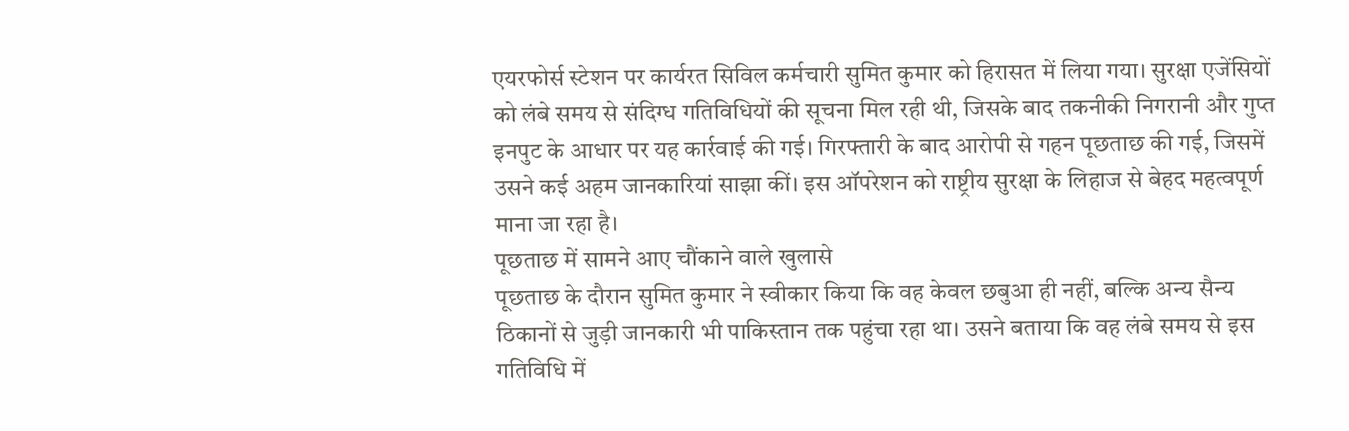एयरफोर्स स्टेशन पर कार्यरत सिविल कर्मचारी सुमित कुमार को हिरासत में लिया गया। सुरक्षा एजेंसियों को लंबे समय से संदिग्ध गतिविधियों की सूचना मिल रही थी, जिसके बाद तकनीकी निगरानी और गुप्त इनपुट के आधार पर यह कार्रवाई की गई। गिरफ्तारी के बाद आरोपी से गहन पूछताछ की गई, जिसमें उसने कई अहम जानकारियां साझा कीं। इस ऑपरेशन को राष्ट्रीय सुरक्षा के लिहाज से बेहद महत्वपूर्ण माना जा रहा है।
पूछताछ में सामने आए चौंकाने वाले खुलासे
पूछताछ के दौरान सुमित कुमार ने स्वीकार किया कि वह केवल छबुआ ही नहीं, बल्कि अन्य सैन्य ठिकानों से जुड़ी जानकारी भी पाकिस्तान तक पहुंचा रहा था। उसने बताया कि वह लंबे समय से इस गतिविधि में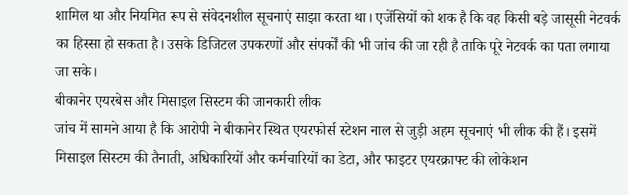शामिल था और नियमित रूप से संवेदनशील सूचनाएं साझा करता था। एजेंसियों को शक है कि वह किसी बड़े जासूसी नेटवर्क का हिस्सा हो सकता है। उसके डिजिटल उपकरणों और संपर्कों की भी जांच की जा रही है ताकि पूरे नेटवर्क का पता लगाया जा सके।
बीकानेर एयरबेस और मिसाइल सिस्टम की जानकारी लीक
जांच में सामने आया है कि आरोपी ने बीकानेर स्थित एयरफोर्स स्टेशन नाल से जुड़ी अहम सूचनाएं भी लीक की हैं। इसमें मिसाइल सिस्टम की तैनाती, अधिकारियों और कर्मचारियों का डेटा, और फाइटर एयरक्राफ्ट की लोकेशन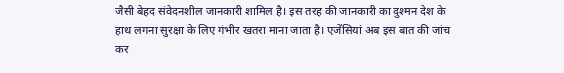जैसी बेहद संवेदनशील जानकारी शामिल है। इस तरह की जानकारी का दुश्मन देश के हाथ लगना सुरक्षा के लिए गंभीर खतरा माना जाता है। एजेंसियां अब इस बात की जांच कर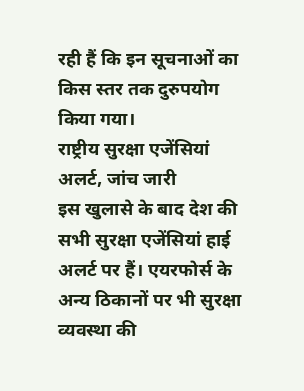रही हैं कि इन सूचनाओं का किस स्तर तक दुरुपयोग किया गया।
राष्ट्रीय सुरक्षा एजेंसियां अलर्ट, जांच जारी
इस खुलासे के बाद देश की सभी सुरक्षा एजेंसियां हाई अलर्ट पर हैं। एयरफोर्स के अन्य ठिकानों पर भी सुरक्षा व्यवस्था की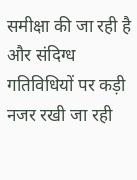समीक्षा की जा रही है और संदिग्ध गतिविधियों पर कड़ी नजर रखी जा रही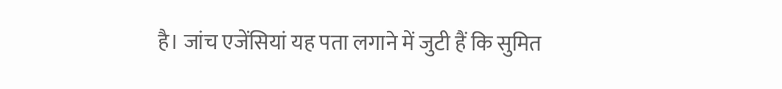है। जांच एजेंसियां यह पता लगाने में जुटी हैं कि सुमित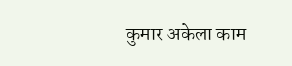कुमार अकेला काम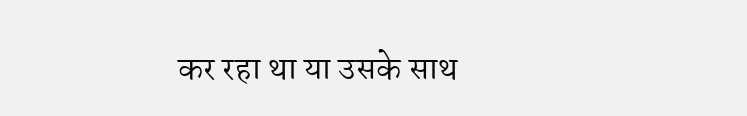कर रहा था या उसके साथ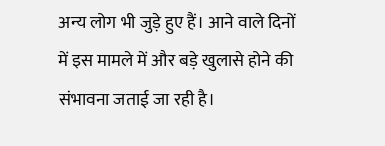अन्य लोग भी जुड़े हुए हैं। आने वाले दिनों में इस मामले में और बड़े खुलासे होने की संभावना जताई जा रही है।